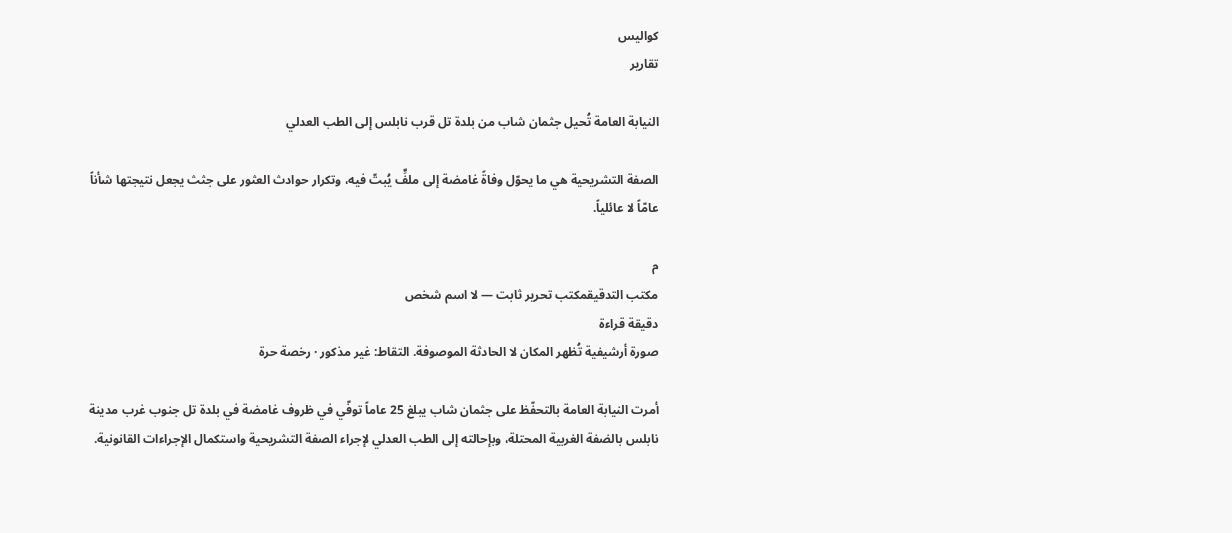كواليس
تقارير

النيابة العامة تُحيل جثمان شاب من بلدة تل قرب نابلس إلى الطب العدلي

الصفة التشريحية هي ما يحوّل وفاةً غامضة إلى ملفٍّ يُبتّ فيه، وتكرار حوادث العثور على جثث يجعل نتيجتها شأناً عامّاً لا عائلياً.

م
مكتب التدقيقمكتب تحرير ثابت — لا اسم شخص
دقيقة قراءة
صورة أرشيفية تُظهر المكان لا الحادثة الموصوفة. التقاط: غير مذكور · رخصة حرة

أمرت النيابة العامة بالتحفّظ على جثمان شاب يبلغ 25 عاماً توفّي في ظروف غامضة في بلدة تل جنوب غرب مدينة نابلس بالضفة الغربية المحتلة، وبإحالته إلى الطب العدلي لإجراء الصفة التشريحية واستكمال الإجراءات القانونية.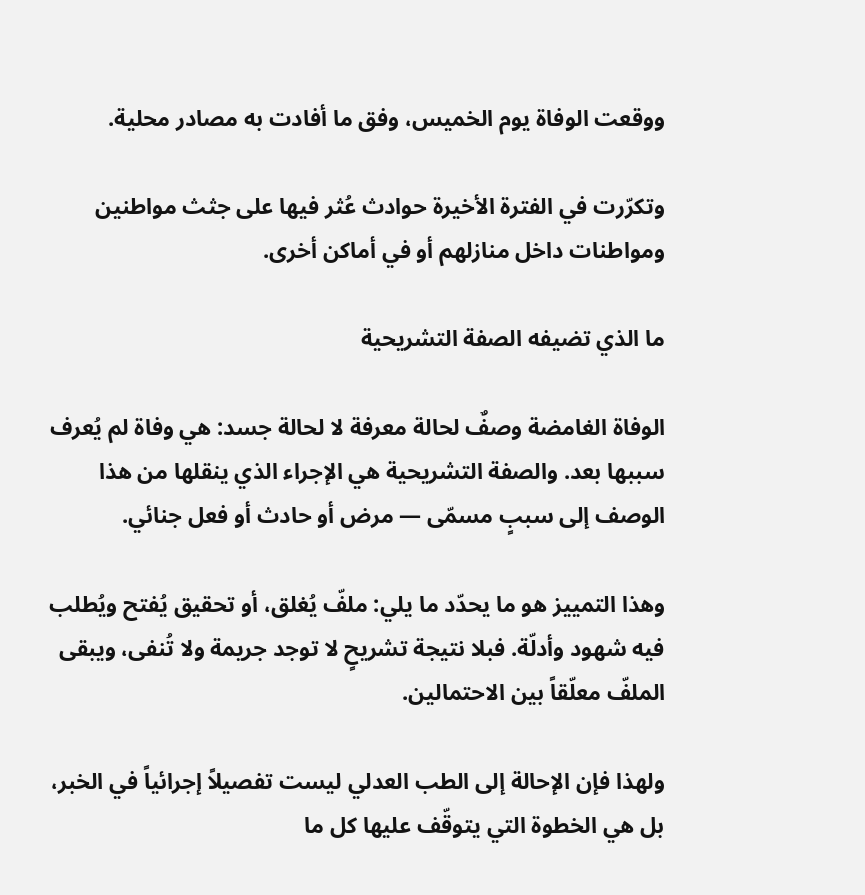ووقعت الوفاة يوم الخميس، وفق ما أفادت به مصادر محلية.

وتكرّرت في الفترة الأخيرة حوادث عُثر فيها على جثث مواطنين ومواطنات داخل منازلهم أو في أماكن أخرى.

ما الذي تضيفه الصفة التشريحية

الوفاة الغامضة وصفٌ لحالة معرفة لا لحالة جسد: هي وفاة لم يُعرف سببها بعد. والصفة التشريحية هي الإجراء الذي ينقلها من هذا الوصف إلى سببٍ مسمّى — مرض أو حادث أو فعل جنائي.

وهذا التمييز هو ما يحدّد ما يلي: ملفّ يُغلق، أو تحقيق يُفتح ويُطلب فيه شهود وأدلّة. فبلا نتيجة تشريحٍ لا توجد جريمة ولا تُنفى، ويبقى الملفّ معلّقاً بين الاحتمالين.

ولهذا فإن الإحالة إلى الطب العدلي ليست تفصيلاً إجرائياً في الخبر، بل هي الخطوة التي يتوقّف عليها كل ما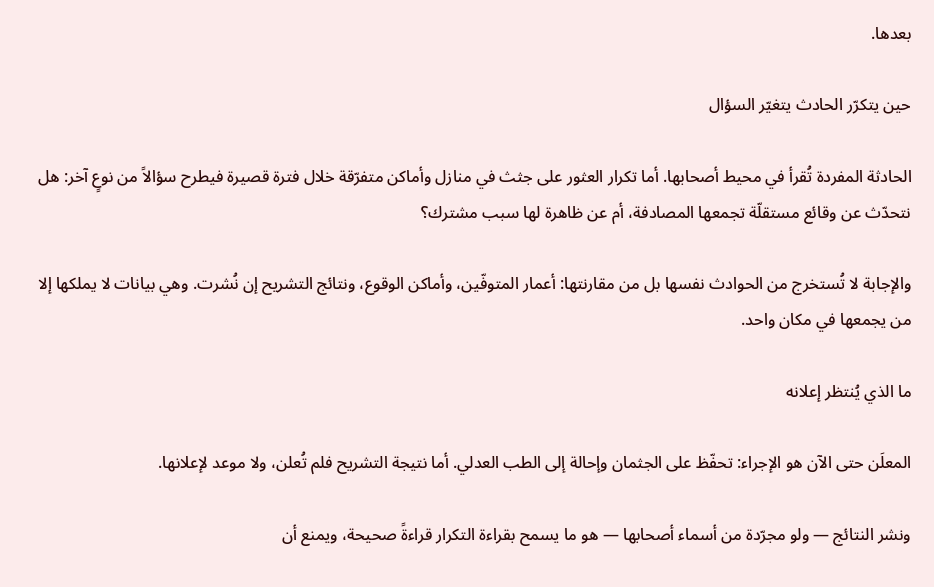بعدها.

حين يتكرّر الحادث يتغيّر السؤال

الحادثة المفردة تُقرأ في محيط أصحابها. أما تكرار العثور على جثث في منازل وأماكن متفرّقة خلال فترة قصيرة فيطرح سؤالاً من نوعٍ آخر: هل نتحدّث عن وقائع مستقلّة تجمعها المصادفة، أم عن ظاهرة لها سبب مشترك؟

والإجابة لا تُستخرج من الحوادث نفسها بل من مقارنتها: أعمار المتوفّين، وأماكن الوقوع، ونتائج التشريح إن نُشرت. وهي بيانات لا يملكها إلا من يجمعها في مكان واحد.

ما الذي يُنتظر إعلانه

المعلَن حتى الآن هو الإجراء: تحفّظ على الجثمان وإحالة إلى الطب العدلي. أما نتيجة التشريح فلم تُعلن، ولا موعد لإعلانها.

ونشر النتائج — ولو مجرّدة من أسماء أصحابها — هو ما يسمح بقراءة التكرار قراءةً صحيحة، ويمنع أن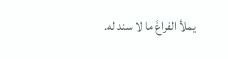يملأ الفراغَ ما لا سند له.